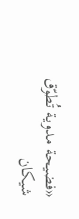«فضيحة مدوية تُطوّق شيكان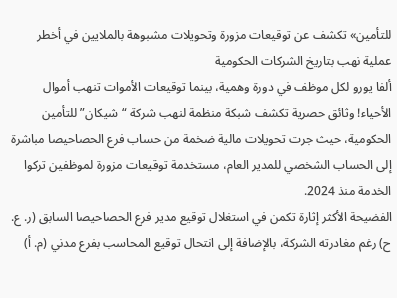للتأمين» تكشف عن توقيعات مزورة وتحويلات مشبوهة بالملايين في أخطر عملية نهب بتاريخ الشركات الحكومية
ألفا يورو لكل موظف في دورة وهمية، بينما توقيعات الأموات تنهب أموال الأحياء! وثائق حصرية تكشف شبكة منظمة لنهب شركة “شيكان” للتأمين الحكومية، حيث جرت تحويلات مالية ضخمة من حساب فرع الحصاحيصا مباشرة إلى الحساب الشخصي للمدير العام، مستخدمة توقيعات مزورة لموظفين تركوا الخدمة منذ 2024.
الفضيحة الأكثر إثارة تكمن في استغلال توقيع مدير فرع الحصاحيصا السابق (ر. ع. ح) رغم مغادرته الشركة، بالإضافة إلى انتحال توقيع المحاسب بفرع مدني (م. أ)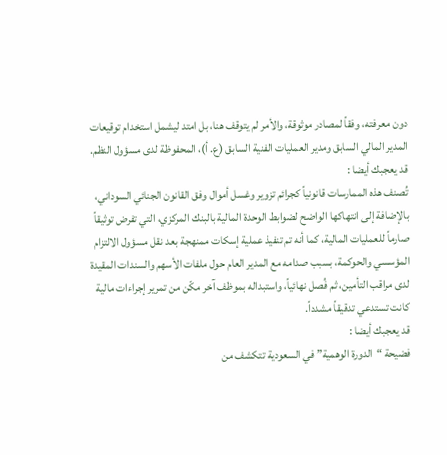دون معرفته، وفقاً لمصادر موثوقة، والأمر لم يتوقف هنا، بل امتد ليشمل استخدام توقيعات المدير المالي السابق ومدير العمليات الفنية السابق (ع. أ)، المحفوظة لدى مسؤول النظم.
قد يعجبك أيضا :
تُصنف هذه الممارسات قانونياً كجرائم تزوير وغسل أموال وفق القانون الجنائي السوداني، بالإضافة إلى انتهاكها الواضح لضوابط الوحدة المالية بالبنك المركزي، التي تفرض توثيقاً صارماً للعمليات المالية، كما أنه تم تنفيذ عملية إسكات ممنهجة بعد نقل مسؤول الالتزام المؤسسي والحوكمة، بسبب صدامه مع المدير العام حول ملفات الأسهم والسندات المقيدة لدى مراقب التأمين، ثم فُصل نهائياً، واستبداله بموظف آخر مكّن من تمرير إجراءات مالية كانت تستدعي تدقيقاً مشدداً.
قد يعجبك أيضا :
فضيحة “الدورة الوهمية” في السعودية تتكشف من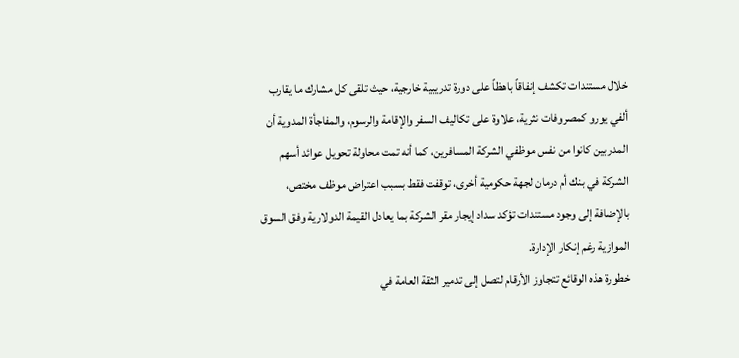خلال مستندات تكشف إنفاقاً باهظاً على دورة تدريبية خارجية، حيث تلقى كل مشارك ما يقارب ألفي يورو كمصروفات نثرية، علاوة على تكاليف السفر والإقامة والرسوم، والمفاجأة المدوية أن المدربين كانوا من نفس موظفي الشركة المسافرين، كما أنه تمت محاولة تحويل عوائد أسهم الشركة في بنك أم درمان لجهة حكومية أخرى، توقفت فقط بسبب اعتراض موظف مختص، بالإضافة إلى وجود مستندات تؤكد سداد إيجار مقر الشركة بما يعادل القيمة الدولارية وفق السوق الموازية رغم إنكار الإدارة.
خطورة هذه الوقائع تتجاوز الأرقام لتصل إلى تدمير الثقة العامة في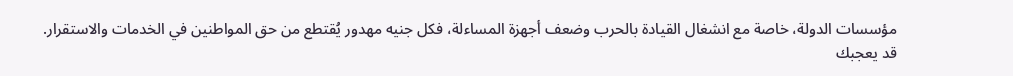مؤسسات الدولة، خاصة مع انشغال القيادة بالحرب وضعف أجهزة المساءلة، فكل جنيه مهدور يُقتطع من حق المواطنين في الخدمات والاستقرار.
قد يعجبك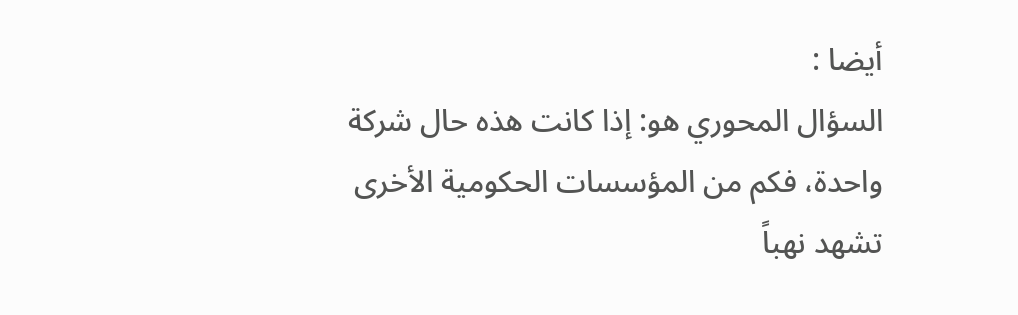أيضا :
السؤال المحوري هو: إذا كانت هذه حال شركة واحدة، فكم من المؤسسات الحكومية الأخرى تشهد نهباً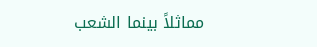مماثلاً بينما الشعب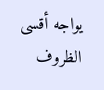يواجه أقسى الظروف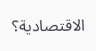الاقتصادية؟